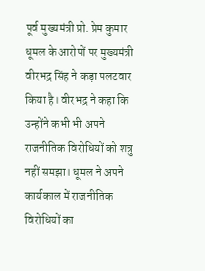पूर्व मुख्यमंत्री प्रो. प्रेम कुमार धूमल के आरोपों पर मुख्यमंत्री वीरभद्र सिंह ने कड़ा पलटवार किया है। वीरभद्र ने कहा कि उन्होंने कभी भी अपने राजनीतिक विरोधियों को शत्रु नहीं समझा। धूमल ने अपने कार्यकाल में राजनीतिक विरोधियों का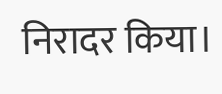निरादर किया।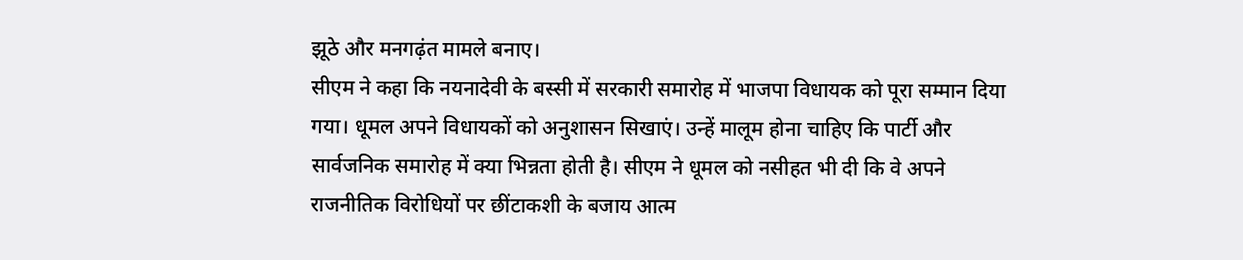झूठे और मनगढ़ंत मामले बनाए।
सीएम ने कहा कि नयनादेवी के बस्सी में सरकारी समारोह में भाजपा विधायक को पूरा सम्मान दिया गया। धूमल अपने विधायकों को अनुशासन सिखाएं। उन्हें मालूम होना चाहिए कि पार्टी और सार्वजनिक समारोह में क्या भिन्नता होती है। सीएम ने धूमल को नसीहत भी दी कि वे अपने राजनीतिक विरोधियों पर छींटाकशी के बजाय आत्म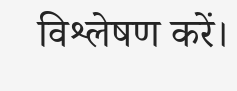विश्लेषण करें।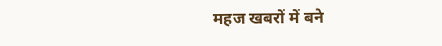महज खबरों में बने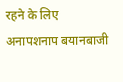रहने के लिए अनापशनाप बयानबाजी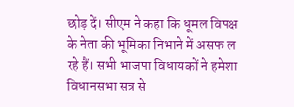छोड़ दें। सीएम ने कहा कि धूमल विपक्ष के नेता की भूमिका निभाने में असफ ल रहे हैं। सभी भाजपा विधायकों ने हमेशा विधानसभा सत्र से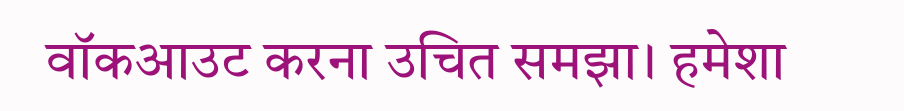वॉकआउट करना उचित समझा। हमेशा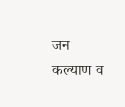जन कल्याण व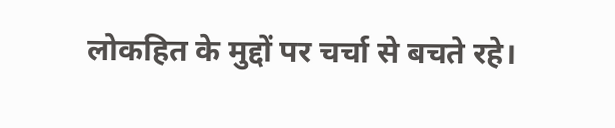लोकहित के मुद्दों पर चर्चा से बचते रहे।